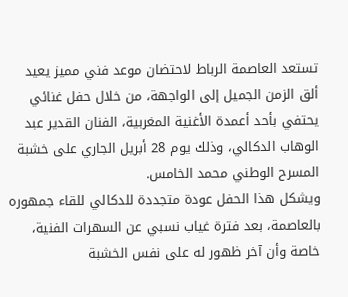تستعد العاصمة الرباط لاحتضان موعد فني مميز يعيد ألق الزمن الجميل إلى الواجهة، من خلال حفل غنائي يحتفي بأحد أعمدة الأغنية المغربية، الفنان القدير عبد الوهاب الدكالي، وذلك يوم 28 أبريل الجاري على خشبة المسرح الوطني محمد الخامس.
ويشكل هذا الحفل عودة متجددة للدكالي للقاء جمهوره بالعاصمة، بعد فترة غياب نسبي عن السهرات الفنية، خاصة وأن آخر ظهور له على نفس الخشبة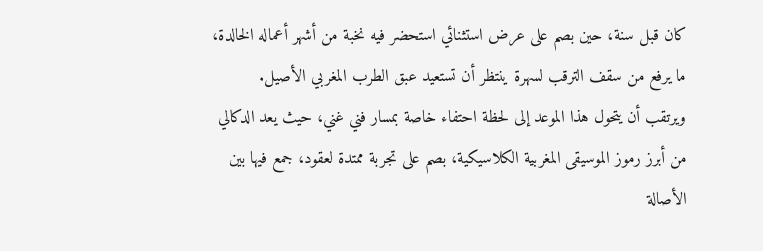كان قبل سنة، حين بصم على عرض استثنائي استحضر فيه نخبة من أشهر أعماله الخالدة، ما يرفع من سقف الترقب لسهرة ينتظر أن تستعيد عبق الطرب المغربي الأصيل.
ويرتقب أن يتحول هذا الموعد إلى لحظة احتفاء خاصة بمسار فني غني، حيث يعد الدكالي من أبرز رموز الموسيقى المغربية الكلاسيكية، بصم على تجربة ممتدة لعقود، جمع فيها بين الأصالة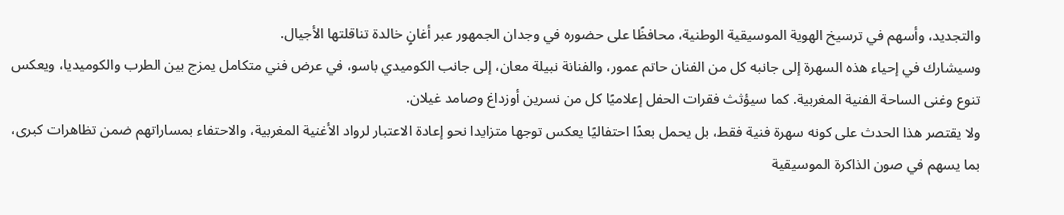والتجديد، وأسهم في ترسيخ الهوية الموسيقية الوطنية، محافظًا على حضوره في وجدان الجمهور عبر أغانٍ خالدة تناقلتها الأجيال.
وسيشارك في إحياء هذه السهرة إلى جانبه كل من الفنان حاتم عمور، والفنانة نبيلة معان، إلى جانب الكوميدي باسو، في عرض فني متكامل يمزج بين الطرب والكوميديا، ويعكس تنوع وغنى الساحة الفنية المغربية. كما سيؤثث فقرات الحفل إعلاميًا كل من نسرين أوزداغ وصامد غيلان.
ولا يقتصر هذا الحدث على كونه سهرة فنية فقط، بل يحمل بعدًا احتفاليًا يعكس توجها متزايدا نحو إعادة الاعتبار لرواد الأغنية المغربية، والاحتفاء بمساراتهم ضمن تظاهرات كبرى، بما يسهم في صون الذاكرة الموسيقية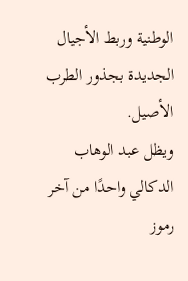الوطنية وربط الأجيال الجديدة بجذور الطرب الأصيل.
ويظل عبد الوهاب الدكالي واحدًا من آخر رموز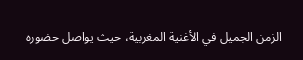الزمن الجميل في الأغنية المغربية، حيث يواصل حضوره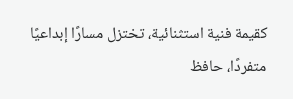كقيمة فنية استثنائية، تختزل مسارًا إبداعيًا متفردًا، حافظ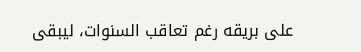على بريقه رغم تعاقب السنوات، ليبقى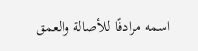اسمه مرادفًا للأصالة والعمق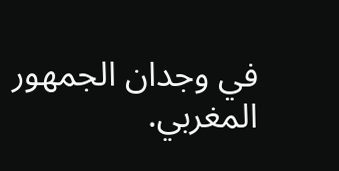في وجدان الجمهور المغربي.